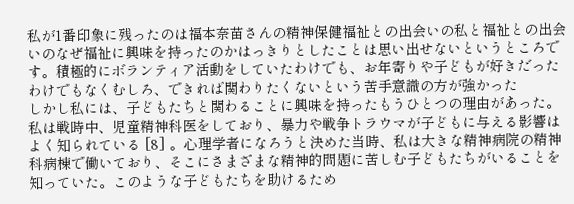私が1番印象に残ったのは福本奈苗さんの精神保健福祉との出会いの私と福祉との出会いのなぜ福祉に興味を持ったのかはっきりとしたことは思い出せないというところです。積極的にボランティア活動をしていたわけでも、お年寄りや子どもが好きだったわけでもなくむしろ、できれば関わりたくないという苦手意識の方が強かった
しかし私には、子どもたちと関わることに興味を持ったもうひとつの理由があった。私は戦時中、児童精神科医をしており、暴力や戦争トラウマが子どもに与える影響はよく知られている [8] 。心理学者になろうと決めた当時、私は大きな精神病院の精神科病棟で働いており、そこにさまざまな精神的問題に苦しむ子どもたちがいることを知っていた。このような子どもたちを助けるため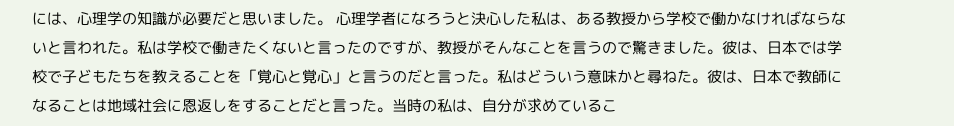には、心理学の知識が必要だと思いました。 心理学者になろうと決心した私は、ある教授から学校で働かなければならないと言われた。私は学校で働きたくないと言ったのですが、教授がそんなことを言うので驚きました。彼は、日本では学校で子どもたちを教えることを「覚心と覚心」と言うのだと言った。私はどういう意味かと尋ねた。彼は、日本で教師になることは地域社会に恩返しをすることだと言った。当時の私は、自分が求めているこ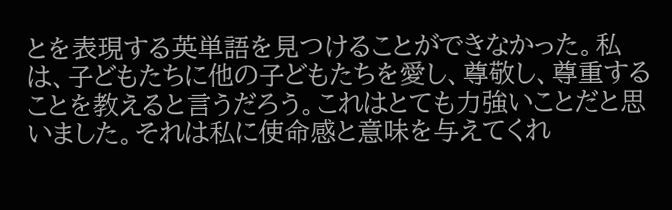とを表現する英単語を見つけることができなかった。私は、子どもたちに他の子どもたちを愛し、尊敬し、尊重することを教えると言うだろう。これはとても力強いことだと思いました。それは私に使命感と意味を与えてくれ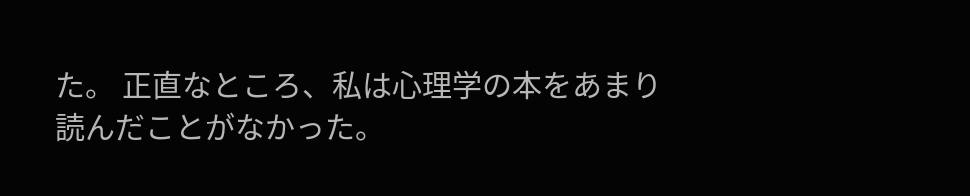た。 正直なところ、私は心理学の本をあまり読んだことがなかった。